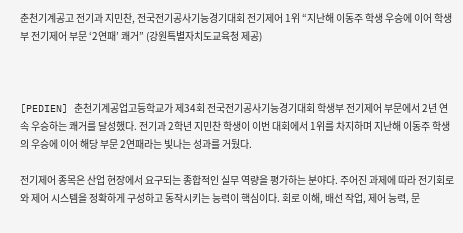춘천기계공고 전기과 지민찬, 전국전기공사기능경기대회 전기제어 1위 “지난해 이동주 학생 우승에 이어 학생부 전기제어 부문 ‘2연패’ 쾌거” (강원특별자치도교육청 제공)



[PEDIEN] 춘천기계공업고등학교가 제34회 전국전기공사기능경기대회 학생부 전기제어 부문에서 2년 연속 우승하는 쾌거를 달성했다. 전기과 2학년 지민찬 학생이 이번 대회에서 1위를 차지하며 지난해 이동주 학생의 우승에 이어 해당 부문 2연패라는 빛나는 성과를 거뒀다.

전기제어 종목은 산업 현장에서 요구되는 종합적인 실무 역량을 평가하는 분야다. 주어진 과제에 따라 전기회로와 제어 시스템을 정확하게 구성하고 동작시키는 능력이 핵심이다. 회로 이해, 배선 작업, 제어 능력, 문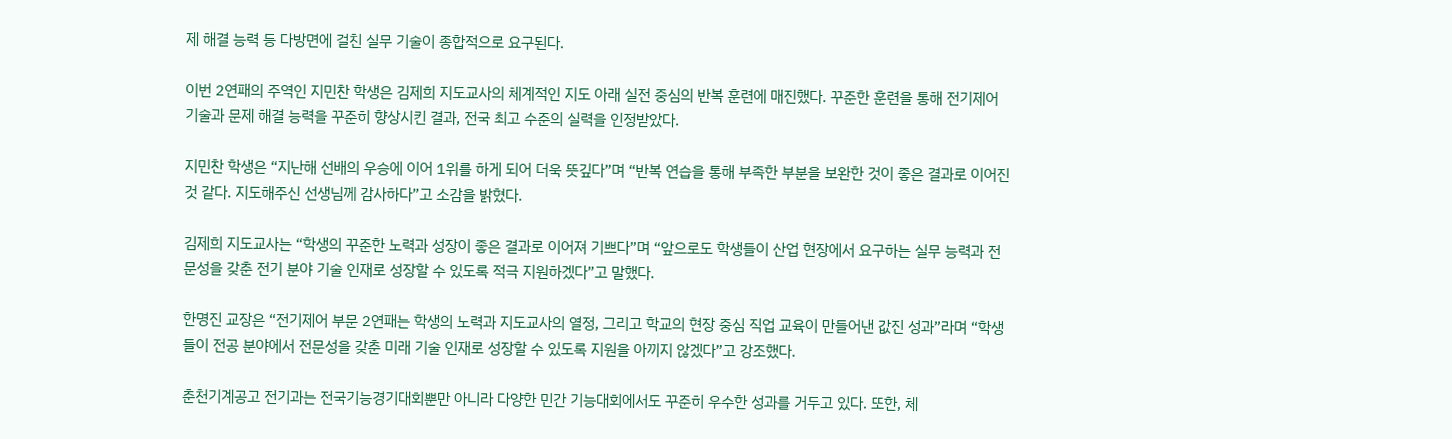제 해결 능력 등 다방면에 걸친 실무 기술이 종합적으로 요구된다.

이번 2연패의 주역인 지민찬 학생은 김제희 지도교사의 체계적인 지도 아래 실전 중심의 반복 훈련에 매진했다. 꾸준한 훈련을 통해 전기제어 기술과 문제 해결 능력을 꾸준히 향상시킨 결과, 전국 최고 수준의 실력을 인정받았다.

지민찬 학생은 “지난해 선배의 우승에 이어 1위를 하게 되어 더욱 뜻깊다”며 “반복 연습을 통해 부족한 부분을 보완한 것이 좋은 결과로 이어진 것 같다. 지도해주신 선생님께 감사하다”고 소감을 밝혔다.

김제희 지도교사는 “학생의 꾸준한 노력과 성장이 좋은 결과로 이어져 기쁘다”며 “앞으로도 학생들이 산업 현장에서 요구하는 실무 능력과 전문성을 갖춘 전기 분야 기술 인재로 성장할 수 있도록 적극 지원하겠다”고 말했다.

한명진 교장은 “전기제어 부문 2연패는 학생의 노력과 지도교사의 열정, 그리고 학교의 현장 중심 직업 교육이 만들어낸 값진 성과”라며 “학생들이 전공 분야에서 전문성을 갖춘 미래 기술 인재로 성장할 수 있도록 지원을 아끼지 않겠다”고 강조했다.

춘천기계공고 전기과는 전국기능경기대회뿐만 아니라 다양한 민간 기능대회에서도 꾸준히 우수한 성과를 거두고 있다. 또한, 체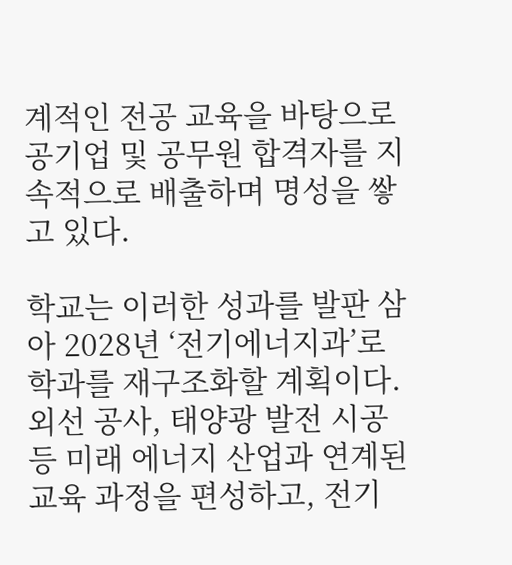계적인 전공 교육을 바탕으로 공기업 및 공무원 합격자를 지속적으로 배출하며 명성을 쌓고 있다.

학교는 이러한 성과를 발판 삼아 2028년 ‘전기에너지과’로 학과를 재구조화할 계획이다. 외선 공사, 태양광 발전 시공 등 미래 에너지 산업과 연계된 교육 과정을 편성하고, 전기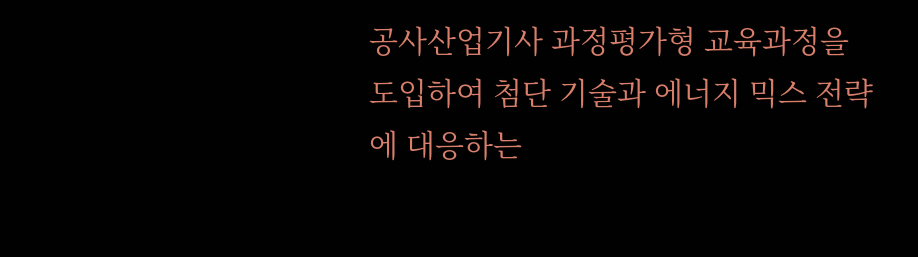공사산업기사 과정평가형 교육과정을 도입하여 첨단 기술과 에너지 믹스 전략에 대응하는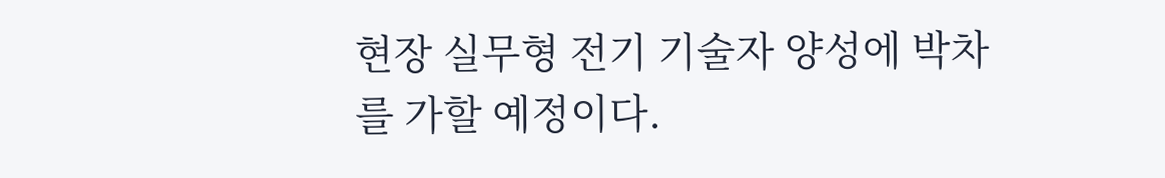현장 실무형 전기 기술자 양성에 박차를 가할 예정이다.